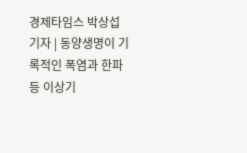경제타임스 박상섭 기자 | 동양생명이 기록적인 폭염과 한파 등 이상기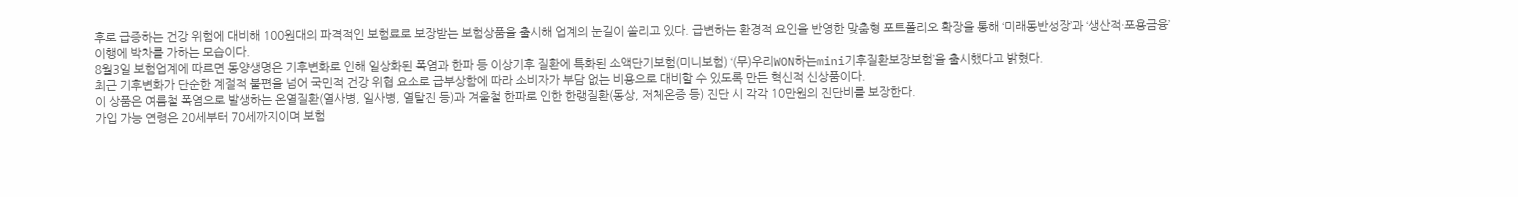후로 급증하는 건강 위험에 대비해 100원대의 파격적인 보험료로 보장받는 보험상품을 출시해 업계의 눈길이 쏠리고 있다. 급변하는 환경적 요인을 반영한 맞춤형 포트폴리오 확장을 통해 ‘미래동반성장’과 ‘생산적·포용금융’ 이행에 박차를 가하는 모습이다.
8월3일 보험업계에 따르면 동양생명은 기후변화로 인해 일상화된 폭염과 한파 등 이상기후 질환에 특화된 소액단기보험(미니보험) ‘(무)우리WON하는mini기후질환보장보험’을 출시했다고 밝혔다.
최근 기후변화가 단순한 계절적 불편을 넘어 국민적 건강 위협 요소로 급부상함에 따라 소비자가 부담 없는 비용으로 대비할 수 있도록 만든 혁신적 신상품이다.
이 상품은 여름철 폭염으로 발생하는 온열질환(열사병, 일사병, 열탈진 등)과 겨울철 한파로 인한 한랭질환(동상, 저체온증 등) 진단 시 각각 10만원의 진단비를 보장한다.
가입 가능 연령은 20세부터 70세까지이며 보험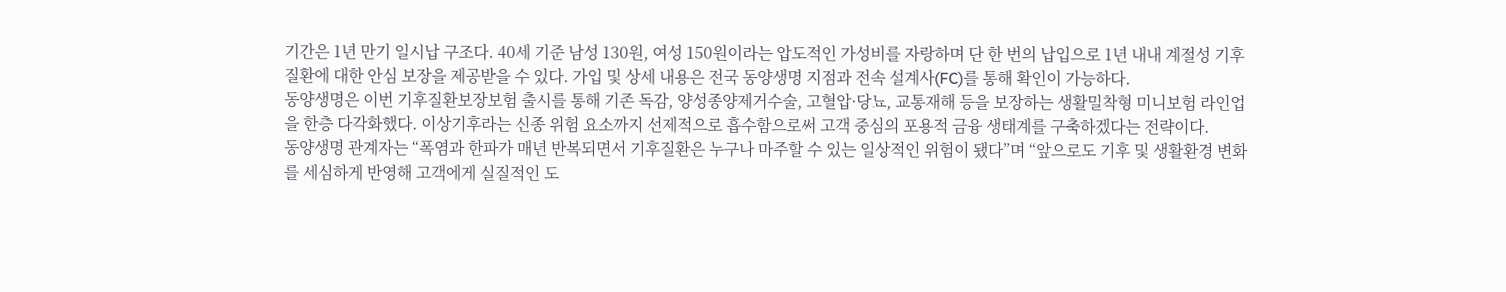기간은 1년 만기 일시납 구조다. 40세 기준 남성 130원, 여성 150원이라는 압도적인 가성비를 자랑하며 단 한 번의 납입으로 1년 내내 계절성 기후 질환에 대한 안심 보장을 제공받을 수 있다. 가입 및 상세 내용은 전국 동양생명 지점과 전속 설계사(FC)를 통해 확인이 가능하다.
동양생명은 이번 기후질환보장보험 출시를 통해 기존 독감, 양성종양제거수술, 고혈압·당뇨, 교통재해 등을 보장하는 생활밀착형 미니보험 라인업을 한층 다각화했다. 이상기후라는 신종 위험 요소까지 선제적으로 흡수함으로써 고객 중심의 포용적 금융 생태계를 구축하겠다는 전략이다.
동양생명 관계자는 “폭염과 한파가 매년 반복되면서 기후질환은 누구나 마주할 수 있는 일상적인 위험이 됐다”며 “앞으로도 기후 및 생활환경 변화를 세심하게 반영해 고객에게 실질적인 도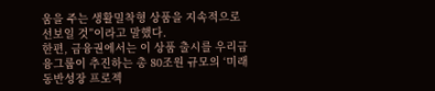움을 주는 생활밀착형 상품을 지속적으로 선보일 것”이라고 말했다.
한편, 금융권에서는 이 상품 출시를 우리금융그룹이 추진하는 총 80조원 규모의 ‘미래동반성장 프로젝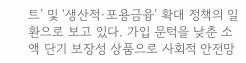트’ 및 ‘생산적·포용금융’ 확대 정책의 일환으로 보고 있다. 가입 문턱을 낮춘 소액 단기 보장성 상품으로 사회적 안전망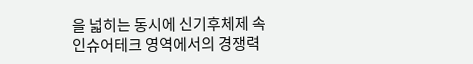을 넓히는 동시에 신기후체제 속 인슈어테크 영역에서의 경쟁력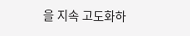을 지속 고도화하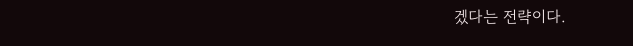겠다는 전략이다.